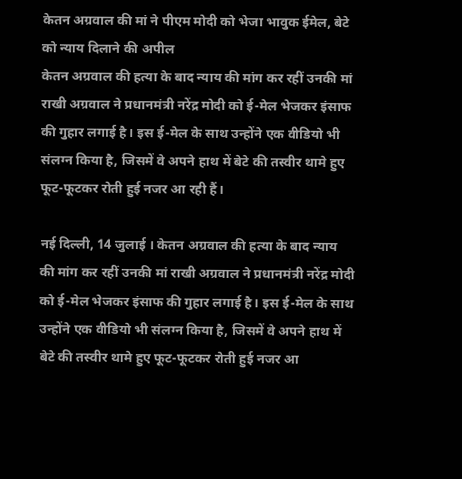केतन अग्रवाल की मां ने पीएम मोदी को भेजा भावुक ईमेल, बेटे को न्याय दिलाने की अपील
केतन अग्रवाल की हत्या के बाद न्याय की मांग कर रहीं उनकी मां राखी अग्रवाल ने प्रधानमंत्री नरेंद्र मोदी को ई-मेल भेजकर इंसाफ की गुहार लगाई है। इस ई-मेल के साथ उन्होंने एक वीडियो भी संलग्न किया है, जिसमें वे अपने हाथ में बेटे की तस्वीर थामे हुए फूट-फूटकर रोती हुई नजर आ रही हैं।

नई दिल्ली, 14 जुलाई । केतन अग्रवाल की हत्या के बाद न्याय की मांग कर रहीं उनकी मां राखी अग्रवाल ने प्रधानमंत्री नरेंद्र मोदी को ई-मेल भेजकर इंसाफ की गुहार लगाई है। इस ई-मेल के साथ उन्होंने एक वीडियो भी संलग्न किया है, जिसमें वे अपने हाथ में बेटे की तस्वीर थामे हुए फूट-फूटकर रोती हुई नजर आ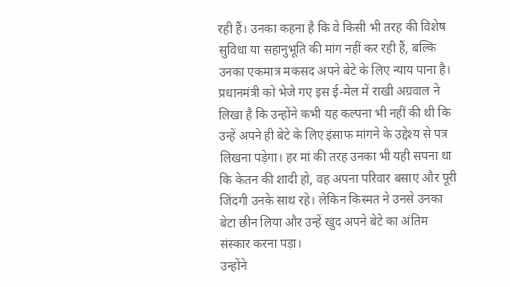रही हैं। उनका कहना है कि वे किसी भी तरह की विशेष सुविधा या सहानुभूति की मांग नहीं कर रही हैं, बल्कि उनका एकमात्र मकसद अपने बेटे के लिए न्याय पाना है।
प्रधानमंत्री को भेजे गए इस ई-मेल में राखी अग्रवाल ने लिखा है कि उन्होंने कभी यह कल्पना भी नहीं की थी कि उन्हें अपने ही बेटे के लिए इंसाफ मांगने के उद्देश्य से पत्र लिखना पड़ेगा। हर मां की तरह उनका भी यही सपना था कि केतन की शादी हो, वह अपना परिवार बसाए और पूरी जिंदगी उनके साथ रहे। लेकिन किस्मत ने उनसे उनका बेटा छीन लिया और उन्हें खुद अपने बेटे का अंतिम संस्कार करना पड़ा।
उन्होंने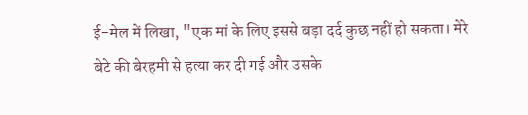ई-मेल में लिखा, "एक मां के लिए इससे बड़ा दर्द कुछ नहीं हो सकता। मेरे बेटे की बेरहमी से हत्या कर दी गई और उसके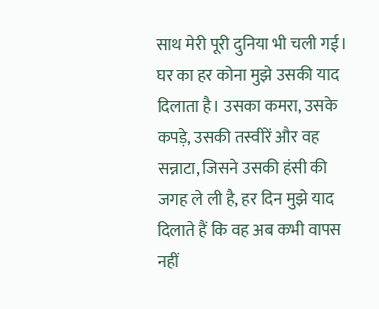साथ मेरी पूरी दुनिया भी चली गई। घर का हर कोना मुझे उसकी याद दिलाता है। उसका कमरा, उसके कपड़े, उसकी तस्वीरें और वह सन्नाटा, जिसने उसकी हंसी की जगह ले ली है, हर दिन मुझे याद दिलाते हैं कि वह अब कभी वापस नहीं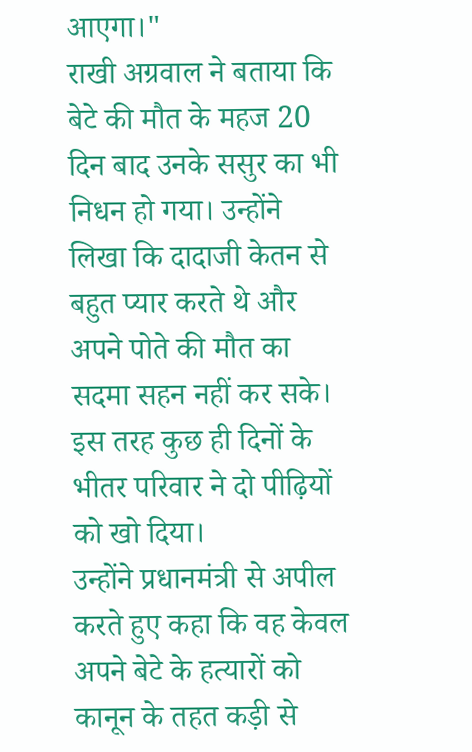आएगा।"
राखी अग्रवाल ने बताया कि बेटे की मौत के महज 20 दिन बाद उनके ससुर का भी निधन हो गया। उन्होंने लिखा कि दादाजी केतन से बहुत प्यार करते थे और अपने पोते की मौत का सदमा सहन नहीं कर सके। इस तरह कुछ ही दिनों के भीतर परिवार ने दो पीढ़ियों को खो दिया।
उन्होंने प्रधानमंत्री से अपील करते हुए कहा कि वह केवल अपने बेटे के हत्यारों को कानून के तहत कड़ी से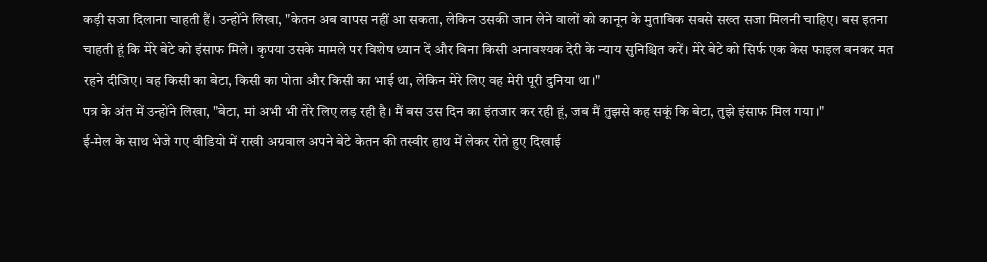कड़ी सजा दिलाना चाहती हैं। उन्होंने लिखा, "केतन अब वापस नहीं आ सकता, लेकिन उसकी जान लेने वालों को कानून के मुताबिक सबसे सख्त सजा मिलनी चाहिए। बस इतना चाहती हूं कि मेरे बेटे को इंसाफ मिले। कृपया उसके मामले पर विशेष ध्यान दें और बिना किसी अनावश्यक देरी के न्याय सुनिश्चित करें। मेरे बेटे को सिर्फ एक केस फाइल बनकर मत रहने दीजिए। वह किसी का बेटा, किसी का पोता और किसी का भाई था, लेकिन मेरे लिए वह मेरी पूरी दुनिया था।"
पत्र के अंत में उन्होंने लिखा, "बेटा, मां अभी भी तेरे लिए लड़ रही है। मैं बस उस दिन का इंतजार कर रही हूं, जब मैं तुझसे कह सकूं कि बेटा, तुझे इंसाफ मिल गया।"
ई-मेल के साथ भेजे गए वीडियो में राखी अग्रवाल अपने बेटे केतन की तस्वीर हाथ में लेकर रोते हुए दिखाई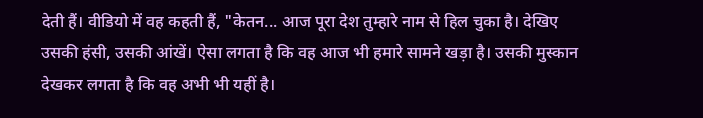देती हैं। वीडियो में वह कहती हैं, "केतन... आज पूरा देश तुम्हारे नाम से हिल चुका है। देखिए उसकी हंसी, उसकी आंखें। ऐसा लगता है कि वह आज भी हमारे सामने खड़ा है। उसकी मुस्कान देखकर लगता है कि वह अभी भी यहीं है।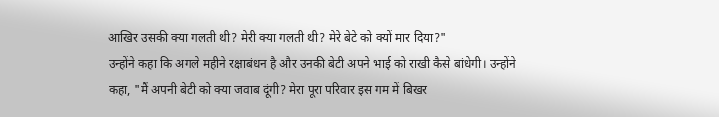आखिर उसकी क्या गलती थी? मेरी क्या गलती थी? मेरे बेटे को क्यों मार दिया?"
उन्होंने कहा कि अगले महीने रक्षाबंधन है और उनकी बेटी अपने भाई को राखी कैसे बांधेगी। उन्होंने कहा, "मैं अपनी बेटी को क्या जवाब दूंगी? मेरा पूरा परिवार इस गम में बिखर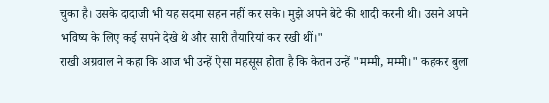चुका है। उसके दादाजी भी यह सदमा सहन नहीं कर सके। मुझे अपने बेटे की शादी करनी थी। उसने अपने भविष्य के लिए कई सपने देखे थे और सारी तैयारियां कर रखी थीं।"
राखी अग्रवाल ने कहा कि आज भी उन्हें ऐसा महसूस होता है कि केतन उन्हें "मम्मी, मम्मी।" कहकर बुला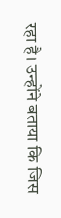रहा है। उन्होंने बताया कि जिस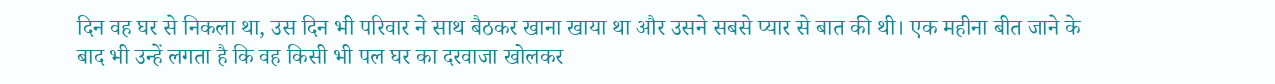दिन वह घर से निकला था, उस दिन भी परिवार ने साथ बैठकर खाना खाया था और उसने सबसे प्यार से बात की थी। एक महीना बीत जाने के बाद भी उन्हें लगता है कि वह किसी भी पल घर का दरवाजा खोलकर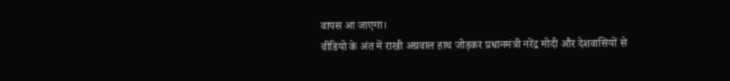वापस आ जाएगा।
वीडियो के अंत में राखी अग्रवाल हाथ जोड़कर प्रधानमंत्री नरेंद्र मोदी और देशवासियों से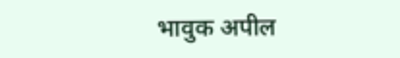भावुक अपील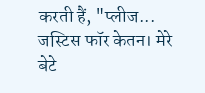करती हैं, "प्लीज... जस्टिस फॉर केतन। मेरे बेटे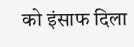को इंसाफ दिला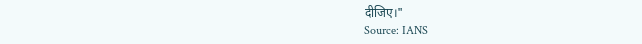दीजिए।"
Source: IANS